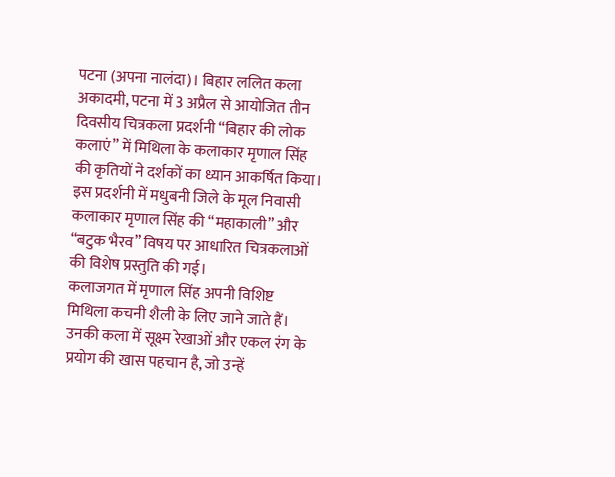पटना (अपना नालंदा)। बिहार ललित कला अकादमी, पटना में 3 अप्रैल से आयोजित तीन दिवसीय चित्रकला प्रदर्शनी “बिहार की लोक कलाएं” में मिथिला के कलाकार मृणाल सिंह की कृतियों ने दर्शकों का ध्यान आकर्षित किया। इस प्रदर्शनी में मधुबनी जिले के मूल निवासी कलाकार मृणाल सिंह की “महाकाली” और “बटुक भैरव” विषय पर आधारित चित्रकलाओं की विशेष प्रस्तुति की गई।
कलाजगत में मृणाल सिंह अपनी विशिष्ट मिथिला कचनी शैली के लिए जाने जाते हैं। उनकी कला में सूक्ष्म रेखाओं और एकल रंग के प्रयोग की खास पहचान है, जो उन्हें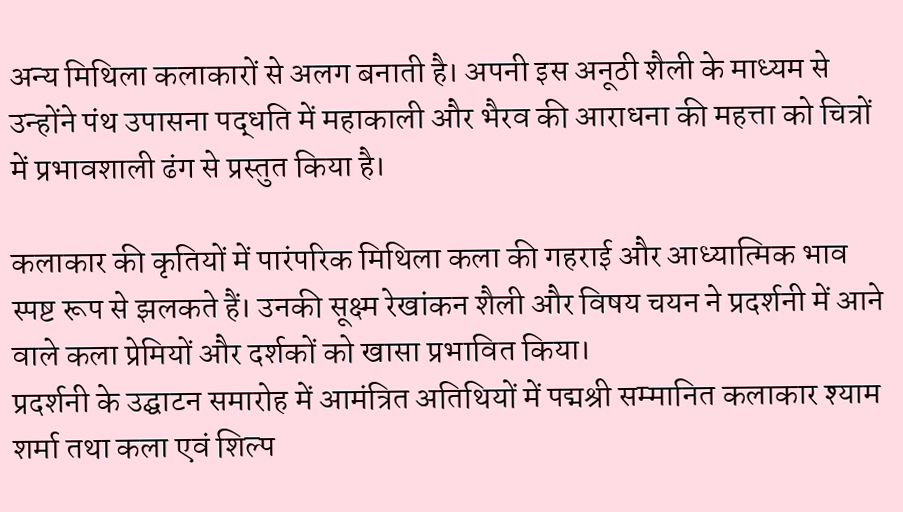अन्य मिथिला कलाकारों से अलग बनाती है। अपनी इस अनूठी शैली के माध्यम से उन्होंने पंथ उपासना पद्धति में महाकाली और भैरव की आराधना की महत्ता को चित्रों में प्रभावशाली ढंग से प्रस्तुत किया है।

कलाकार की कृतियों में पारंपरिक मिथिला कला की गहराई और आध्यात्मिक भाव स्पष्ट रूप से झलकते हैं। उनकी सूक्ष्म रेखांकन शैली और विषय चयन ने प्रदर्शनी में आने वाले कला प्रेमियों और दर्शकों को खासा प्रभावित किया।
प्रदर्शनी के उद्घाटन समारोह में आमंत्रित अतिथियों में पद्मश्री सम्मानित कलाकार श्याम शर्मा तथा कला एवं शिल्प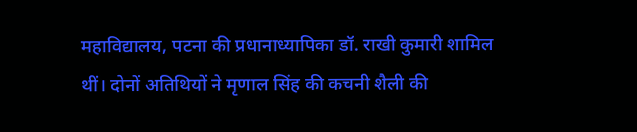महाविद्यालय, पटना की प्रधानाध्यापिका डॉ. राखी कुमारी शामिल थीं। दोनों अतिथियों ने मृणाल सिंह की कचनी शैली की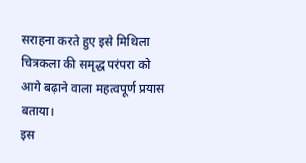सराहना करते हुए इसे मिथिला चित्रकला की समृद्ध परंपरा को आगे बढ़ाने वाला महत्वपूर्ण प्रयास बताया।
इस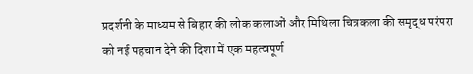प्रदर्शनी के माध्यम से बिहार की लोक कलाओं और मिथिला चित्रकला की समृद्ध परंपरा को नई पहचान देने की दिशा में एक महत्वपूर्ण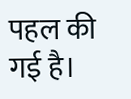पहल की गई है।